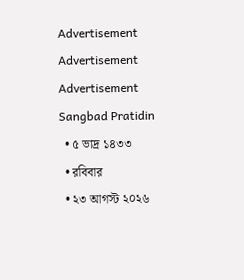Advertisement
Advertisement
Advertisement
Sangbad Pratidin
  • ৫ ভাদ্র ১৪৩৩
  • রবিবার
  • ২৩ আগস্ট ২০২৬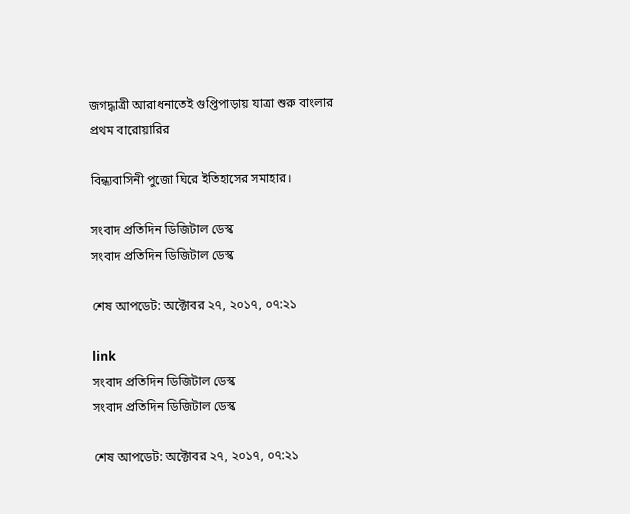জগদ্ধাত্রী আরাধনাতেই গুপ্তিপাড়ায় যাত্রা শুরু বাংলার প্রথম বারোয়ারির

বিন্ধ্যবাসিনী পুজো ঘিরে ইতিহাসের সমাহার।

সংবাদ প্রতিদিন ডিজিটাল ডেস্ক
সংবাদ প্রতিদিন ডিজিটাল ডেস্ক

শেষ আপডেট: অক্টোবর ২৭, ২০১৭, ০৭:২১

link
সংবাদ প্রতিদিন ডিজিটাল ডেস্ক
সংবাদ প্রতিদিন ডিজিটাল ডেস্ক

শেষ আপডেট: অক্টোবর ২৭, ২০১৭, ০৭:২১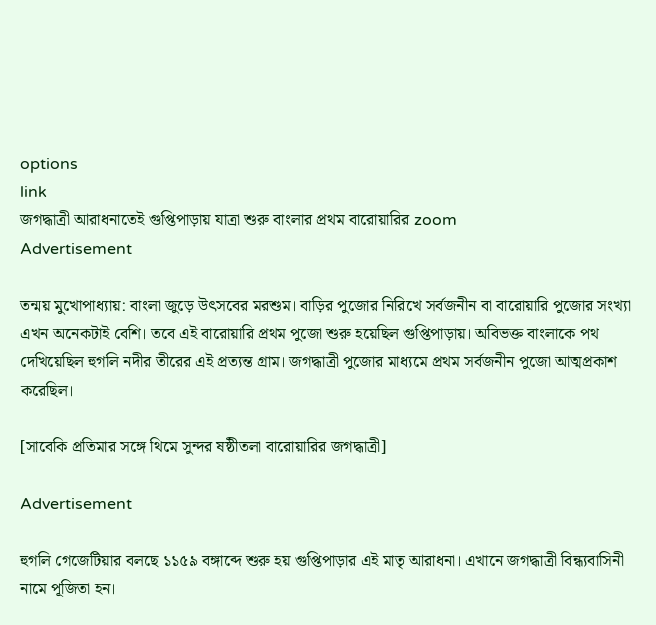options
link
জগদ্ধাত্রী আরাধনাতেই গুপ্তিপাড়ায় যাত্রা শুরু বাংলার প্রথম বারোয়ারির zoom
Advertisement

তন্ময় মুখোপাধ্যায়: বাংলা জুড়ে উৎসবের মরশুম। বাড়ির পুজোর নিরিখে সর্বজনীন বা বারোয়ারি পুজোর সংখ্যা এখন অনেকটাই বেশি। তবে এই বারোয়ারি প্রথম পুজো শুরু হয়েছিল গুপ্তিপাড়ায়। অবিভক্ত বাংলাকে পথ দেখিয়েছিল হুগলি নদীর তীরের এই প্রত্যন্ত গ্রাম। জগদ্ধাত্রী পুজোর মাধ্যমে প্রথম সর্বজনীন পুজো আত্মপ্রকাশ করেছিল।

[সাবেকি প্রতিমার সঙ্গে থিমে সুন্দর ষষ্ঠীতলা বারোয়ারির জগদ্ধাত্রী]

Advertisement

হুগলি গেজেটিয়ার বলছে ১১৫৯ বঙ্গাব্দে শুরু হয় গুপ্তিপাড়ার এই মাতৃ আরাধনা। এখানে জগদ্ধাত্রী বিন্ধ্যবাসিনী নামে পূজিতা হন।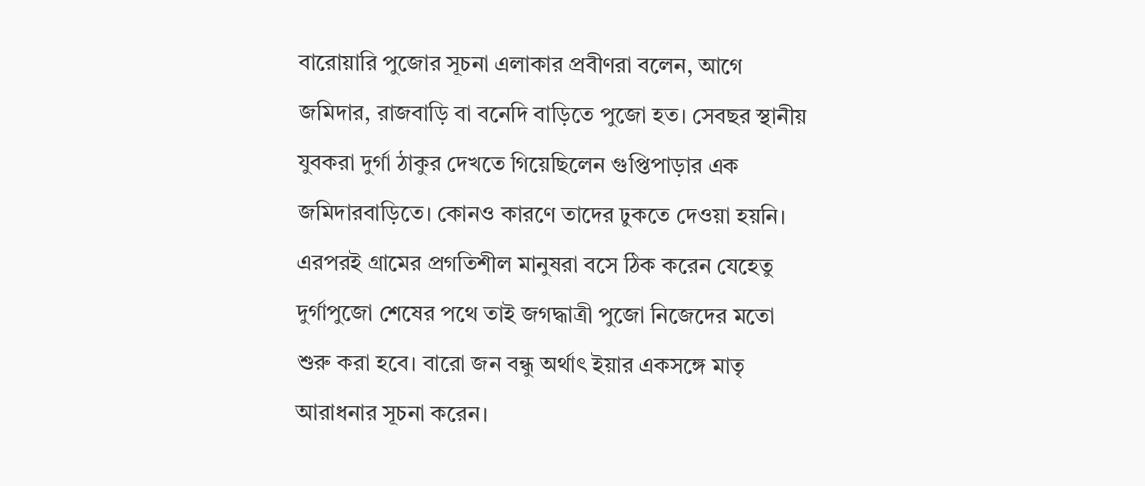বারোয়ারি পুজোর সূচনা এলাকার প্রবীণরা বলেন, আগে জমিদার, রাজবাড়ি বা বনেদি বাড়িতে পুজো হত। সেবছর স্থানীয় যুবকরা দুর্গা ঠাকুর দেখতে গিয়েছিলেন গুপ্তিপাড়ার এক জমিদারবাড়িতে। কোনও কারণে তাদের ঢুকতে দেওয়া হয়নি। এরপরই গ্রামের প্রগতিশীল মানুষরা বসে ঠিক করেন যেহেতু দুর্গাপুজো শেষের পথে তাই জগদ্ধাত্রী পুজো নিজেদের মতো শুরু করা হবে। বারো জন বন্ধু অর্থাৎ ইয়ার একসঙ্গে মাতৃ আরাধনার সূচনা করেন।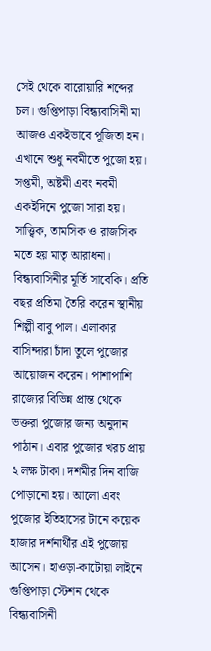সেই থেকে বারোয়ারি শব্দের চল। গুপ্তিপাড়া বিন্ধ্যবাসিনী মা আজও একইভাবে পূজিতা হন। এখানে শুধু নবমীতে পুজো হয়। সপ্তমী, অষ্টমী এবং নবমী একইদিনে পুজো সারা হয়। সাত্ত্বিক, তামসিক ও রাজসিক মতে হয় মাতৃ আরাধনা। বিন্ধ্যবাসিনীর মূর্তি সাবেকি। প্রতি বছর প্রতিমা তৈরি করেন স্থানীয় শিল্পী বাবু পাল। এলাকার বাসিন্দারা চাঁদা তুলে পুজোর আয়োজন করেন। পাশাপাশি রাজ্যের বিভিন্ন প্রান্ত থেকে ভক্তরা পুজোর জন্য অনুদান পাঠান। এবার পুজোর খরচ প্রায় ২ লক্ষ টাকা। দশমীর দিন বাজি পোড়ানো হয়। আলো এবং পুজোর ইতিহাসের টানে কয়েক হাজার দর্শনার্থীর এই পুজোয় আসেন। হাওড়া-কাটোয়া লাইনে গুপ্তিপাড়া স্টেশন থেকে বিন্ধ্যবাসিনী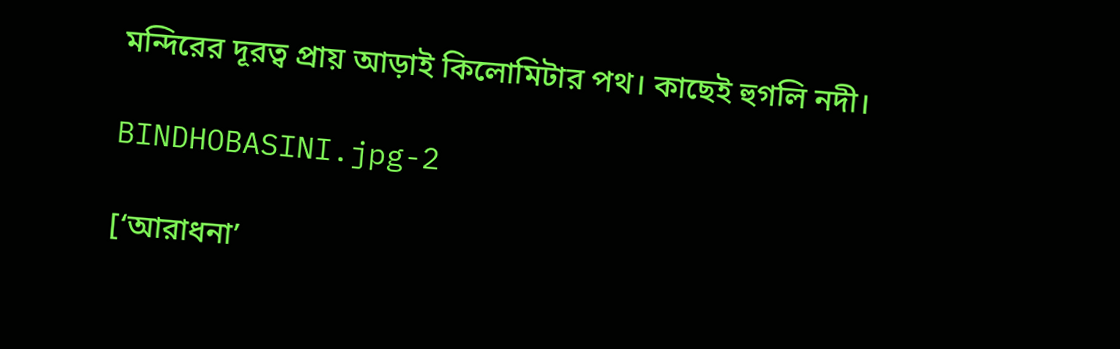মন্দিরের দূরত্ব প্রায় আড়াই কিলোমিটার পথ। কাছেই হুগলি নদী।

BINDHOBASINI.jpg-2

[‘আরাধনা’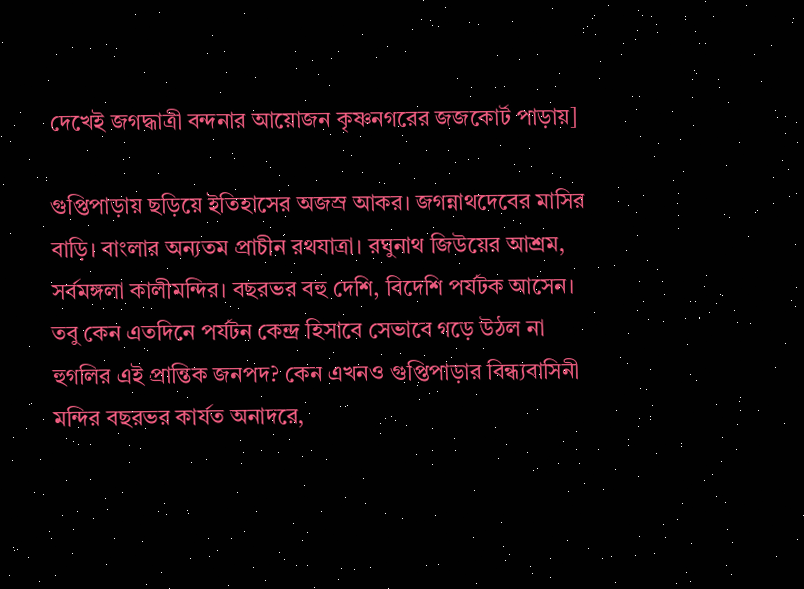দেখেই জগদ্ধাত্রী বন্দনার আয়োজন কৃষ্ণনগরের জজকোর্ট পাড়ায়]

গুপ্তিপাড়ায় ছড়িয়ে ইতিহাসের অজস্র আকর। জগন্নাথদেবের মাসির বাড়ি। বাংলার অন্যতম প্রাচীন রথযাত্রা। রঘুনাথ জিউয়ের আশ্রম, সর্বমঙ্গলা কালীমন্দির। বছরভর বহু দেশি, বিদেশি পর্যটক আসেন। তবু কেন এতদিনে পর্যটন কেন্দ্র হিসাবে সেভাবে গড়ে উঠল না হুগলির এই প্রান্তিক জনপদ? কেন এখনও গুপ্তিপাড়ার বিন্ধ্যবাসিনী মন্দির বছরভর কার্যত অনাদরে,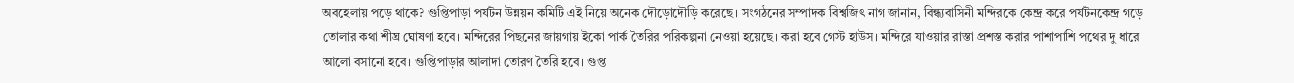অবহেলায় পড়ে থাকে? গুপ্তিপাড়া পর্যটন উন্নয়ন কমিটি এই নিয়ে অনেক দৌড়োদৌড়ি করেছে। সংগঠনের সম্পাদক বিশ্বজিৎ নাগ জানান, বিন্ধ্যবাসিনী মন্দিরকে কেন্দ্র করে পর্যটনকেন্দ্র গড়ে তোলার কথা শীঘ্র ঘোষণা হবে। মন্দিরের পিছনের জায়গায় ইকো পার্ক তৈরির পরিকল্পনা নেওয়া হয়েছে। করা হবে গেস্ট হাউস। মন্দিরে যাওয়ার রাস্তা প্রশস্ত করার পাশাপাশি পথের দু ধারে আলো বসানো হবে। গুপ্তিপাড়ার আলাদা তোরণ তৈরি হবে। গুপ্ত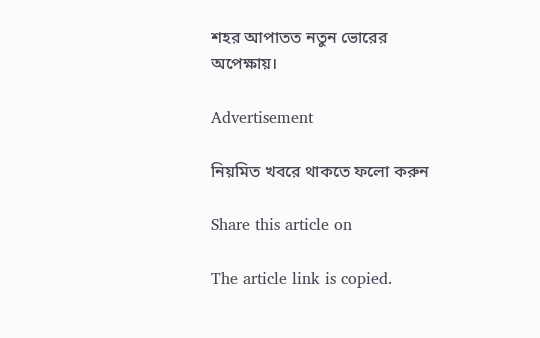শহর আপাতত নতুন ভোরের অপেক্ষায়।

Advertisement

নিয়মিত খবরে থাকতে ফলো করুন

Share this article on

The article link is copied.